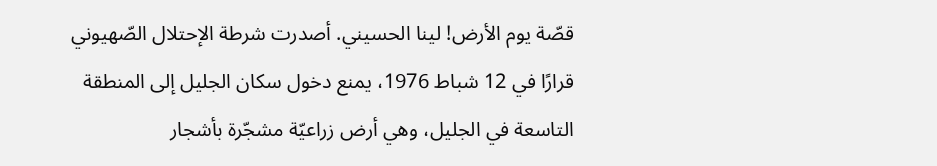قصّة يوم الأرض! لينا الحسيني. أصدرت شرطة الإحتلال الصّهيوني قرارًا في 12 شباط 1976، يمنع دخول سكان الجليل إلى المنطقة التاسعة في الجليل، وهي أرض زراعيّة مشجّرة بأشجار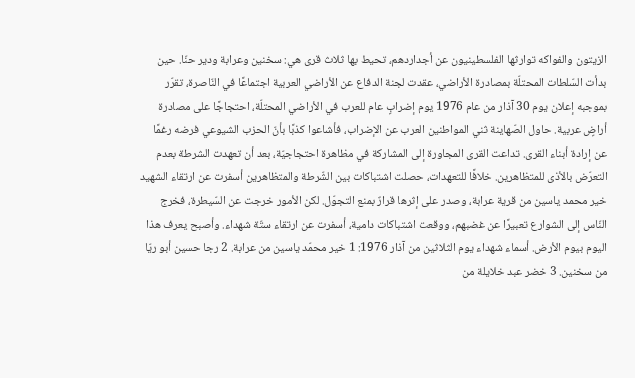الزيتون والفواكه توارثها الفلسطينيون عن أجداردهم، تحيط بها ثلاث قرى هي: سخنين وعرابة ودير حنّا. حين بدأت السّلطات المحتلّة بمصادرة الأراضي، عقدت لجنة الدفاع عن الأراضي العربية اجتماعًا في النّاصرة، تقرّر بموجبه إعلان يوم 30 آذار من عام 1976 يوم إضرابٍ عام للعرب في الأراضي المحتلّة، احتجاجًا على مصادرة أراضٍ عربية. حاول الصّهاينة ثني المواطنين العرب عن الإضراب، فأشاعوا كذبًا بأنّ الحزب الشيوعي فرضه رغمًا عن إرادة أبناء القرى. تداعت القرى المجاورة إلى المشاركة في مظاهرة احتجاجيّة، بعد أن تعهدت الشرطة بعدم التعرّض بالأذى للمتظاهرين. خلافًا للتعهدات، حصلت اشتباكات بين الشّرطة والمتظاهرين أسفرت عن ارتقاء الشهيد خير محمد ياسين من قرية عرابة، وصدر على إثرها قرارٌ بمنع التجوّل. لكن الأمور خرجت عن السّيطرة، فخرج النّاس إلى الشوارع تعبيرًا عن غضبهم، ووقعت اشتباكات دامية، أسفرت عن ارتقاء ستّة شهداء. وأصبح يعرف هذا اليوم بيوم الأرض. أسماء شهداء يوم الثلاثين من آذار 1976: 1 خير محمّد ياسين من عرابة. 2 رجا حسين أبو ريّا من سخنين. 3 خضر عبد خلايلة من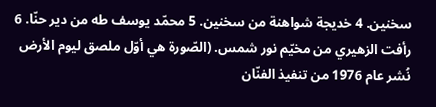سخنين. 4 خديجة شواهنة من سخنين. 5 محمّد يوسف طه من دير حنّا. 6 رأفت الزهيري من مخيّم نور شمس. (الصّورة هي أوّل ملصق ليوم الأرض نُشر عام 1976 من تنفيذ الفنّان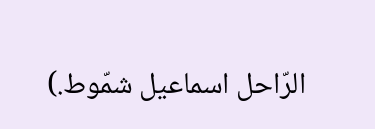الرّاحل اسماعيل شمّوط.)